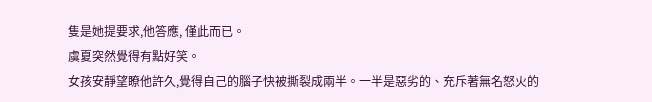隻是她提要求,他答應, 僅此而已。
虞夏突然覺得有點好笑。
女孩安靜望瞭他許久,覺得自己的腦子快被撕裂成兩半。一半是惡劣的、充斥著無名怒火的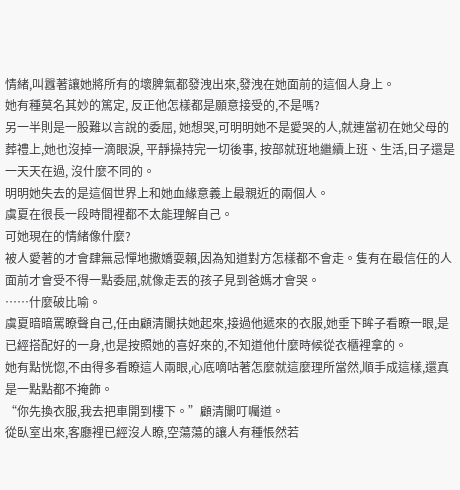情緒,叫囂著讓她將所有的壞脾氣都發洩出來,發洩在她面前的這個人身上。
她有種莫名其妙的篤定, 反正他怎樣都是願意接受的,不是嗎?
另一半則是一股難以言說的委屈, 她想哭,可明明她不是愛哭的人,就連當初在她父母的葬禮上,她也沒掉一滴眼淚, 平靜操持完一切後事, 按部就班地繼續上班、生活,日子還是一天天在過, 沒什麼不同的。
明明她失去的是這個世界上和她血緣意義上最親近的兩個人。
虞夏在很長一段時間裡都不太能理解自己。
可她現在的情緒像什麼?
被人愛著的才會肆無忌憚地撒嬌耍賴,因為知道對方怎樣都不會走。隻有在最信任的人面前才會受不得一點委屈,就像走丟的孩子見到爸媽才會哭。
……什麼破比喻。
虞夏暗暗罵瞭聲自己,任由顧清闌扶她起來,接過他遞來的衣服,她垂下眸子看瞭一眼,是已經搭配好的一身,也是按照她的喜好來的,不知道他什麼時候從衣櫃裡拿的。
她有點恍惚,不由得多看瞭這人兩眼,心底嘀咕著怎麼就這麼理所當然,順手成這樣,還真是一點點都不掩飾。
“你先換衣服,我去把車開到樓下。”顧清闌叮囑道。
從臥室出來,客廳裡已經沒人瞭,空蕩蕩的讓人有種悵然若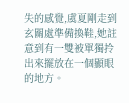失的感覺,虞夏剛走到玄關處準備換鞋,她註意到有一雙被單獨拎出來擺放在一個顯眼的地方。